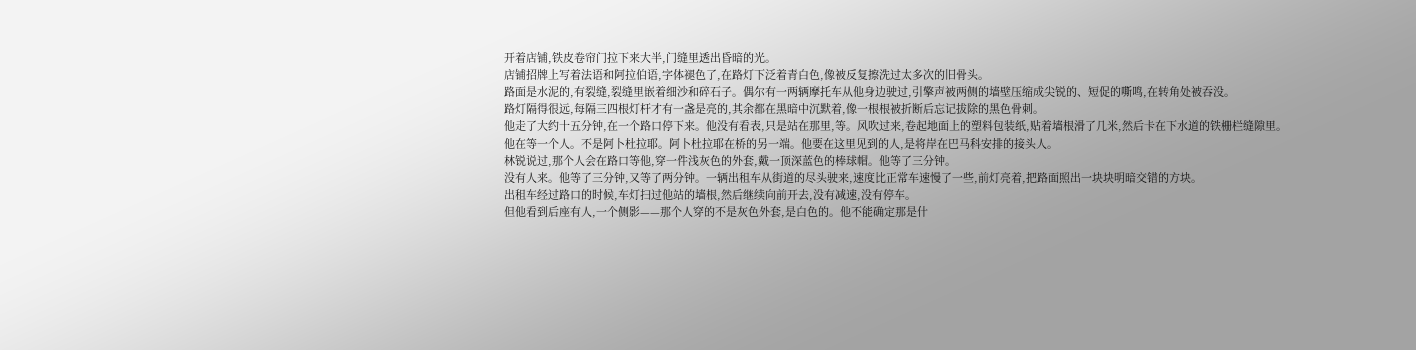开着店铺,铁皮卷帘门拉下来大半,门缝里透出昏暗的光。
店铺招牌上写着法语和阿拉伯语,字体褪色了,在路灯下泛着青白色,像被反复擦洗过太多次的旧骨头。
路面是水泥的,有裂缝,裂缝里嵌着细沙和碎石子。偶尔有一两辆摩托车从他身边驶过,引擎声被两侧的墙壁压缩成尖锐的、短促的嘶鸣,在转角处被吞没。
路灯隔得很远,每隔三四根灯杆才有一盏是亮的,其余都在黑暗中沉默着,像一根根被折断后忘记拔除的黑色骨刺。
他走了大约十五分钟,在一个路口停下来。他没有看表,只是站在那里,等。风吹过来,卷起地面上的塑料包装纸,贴着墙根滑了几米,然后卡在下水道的铁栅栏缝隙里。
他在等一个人。不是阿卜杜拉耶。阿卜杜拉耶在桥的另一端。他要在这里见到的人,是将岸在巴马科安排的接头人。
林锐说过,那个人会在路口等他,穿一件浅灰色的外套,戴一顶深蓝色的棒球帽。他等了三分钟。
没有人来。他等了三分钟,又等了两分钟。一辆出租车从街道的尽头驶来,速度比正常车速慢了一些,前灯亮着,把路面照出一块块明暗交错的方块。
出租车经过路口的时候,车灯扫过他站的墙根,然后继续向前开去,没有减速,没有停车。
但他看到后座有人,一个侧影——那个人穿的不是灰色外套,是白色的。他不能确定那是什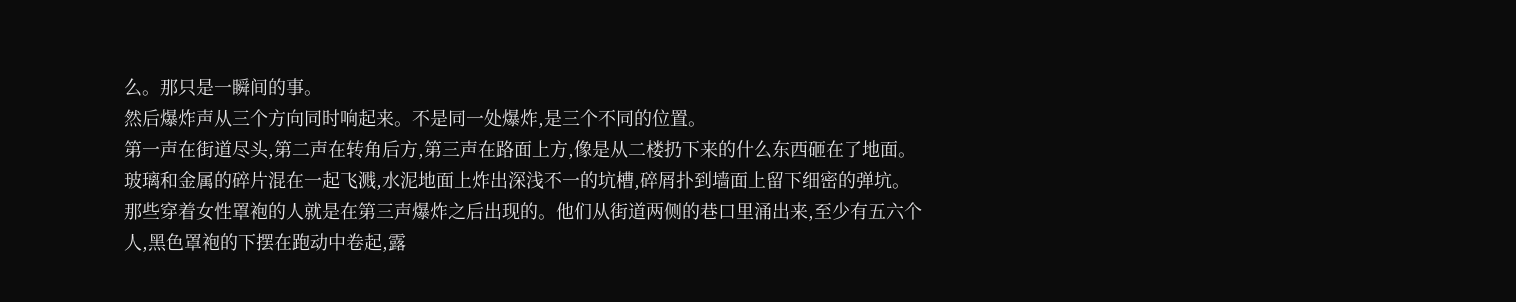么。那只是一瞬间的事。
然后爆炸声从三个方向同时响起来。不是同一处爆炸,是三个不同的位置。
第一声在街道尽头,第二声在转角后方,第三声在路面上方,像是从二楼扔下来的什么东西砸在了地面。
玻璃和金属的碎片混在一起飞溅,水泥地面上炸出深浅不一的坑槽,碎屑扑到墙面上留下细密的弹坑。
那些穿着女性罩袍的人就是在第三声爆炸之后出现的。他们从街道两侧的巷口里涌出来,至少有五六个人,黑色罩袍的下摆在跑动中卷起,露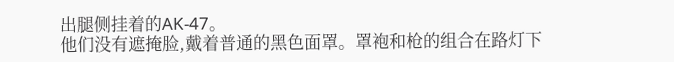出腿侧挂着的AK-47。
他们没有遮掩脸,戴着普通的黑色面罩。罩袍和枪的组合在路灯下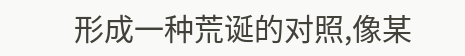形成一种荒诞的对照,像某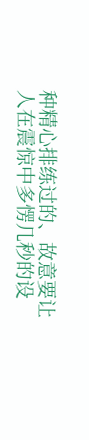种精心排练过的、故意要让人在震惊中多愣几秒的设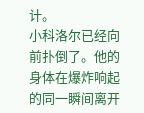计。
小科洛尔已经向前扑倒了。他的身体在爆炸响起的同一瞬间离开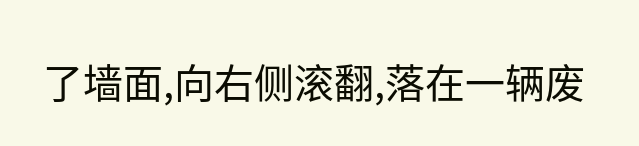了墙面,向右侧滚翻,落在一辆废